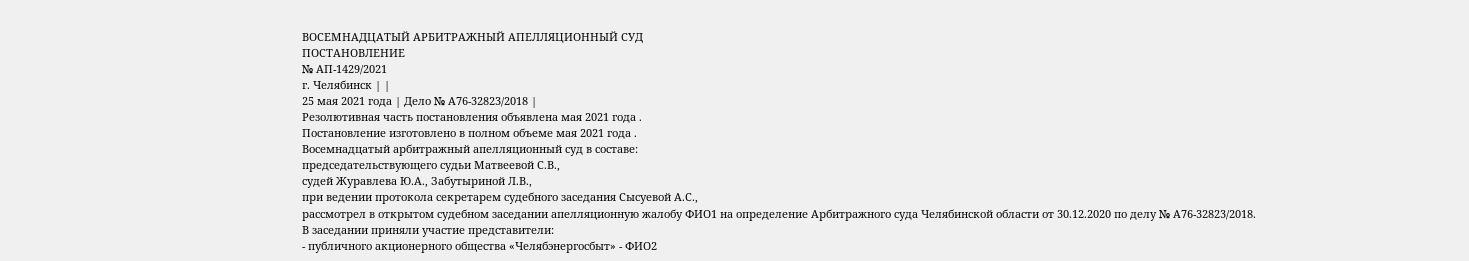ВОСЕМНАДЦАТЫЙ АРБИТРАЖНЫЙ АПЕЛЛЯЦИОННЫЙ СУД
ПОСТАНОВЛЕНИЕ
№ АП-1429/2021
г. Челябинск | |
25 мая 2021 года | Дело № А76-32823/2018 |
Резолютивная часть постановления объявлена мая 2021 года .
Постановление изготовлено в полном объеме мая 2021 года .
Восемнадцатый арбитражный апелляционный суд в составе:
председательствующего судьи Матвеевой С.В.,
судей Журавлева Ю.А., Забутыриной Л.В.,
при ведении протокола секретарем судебного заседания Сысуевой А.С.,
рассмотрел в открытом судебном заседании апелляционную жалобу ФИО1 на определение Арбитражного суда Челябинской области от 30.12.2020 по делу № А76-32823/2018.
В заседании приняли участие представители:
- публичного акционерного общества «Челябэнергосбыт» - ФИО2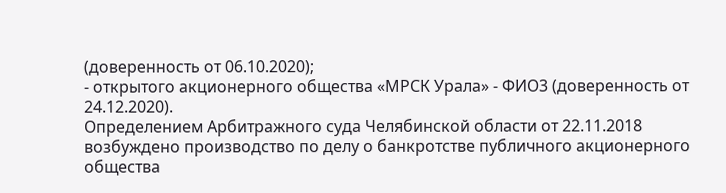(доверенность от 06.10.2020);
- открытого акционерного общества «МРСК Урала» - ФИО3 (доверенность от 24.12.2020).
Определением Арбитражного суда Челябинской области от 22.11.2018 возбуждено производство по делу о банкротстве публичного акционерного общества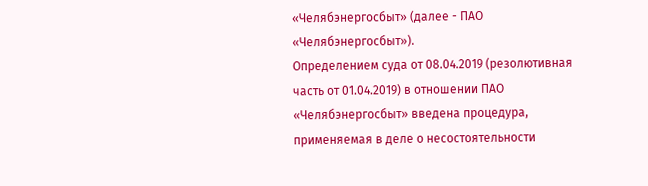«Челябэнергосбыт» (далее - ПАО «Челябэнергосбыт»).
Определением суда от 08.04.2019 (резолютивная часть от 01.04.2019) в отношении ПАО «Челябэнергосбыт» введена процедура, применяемая в деле о несостоятельности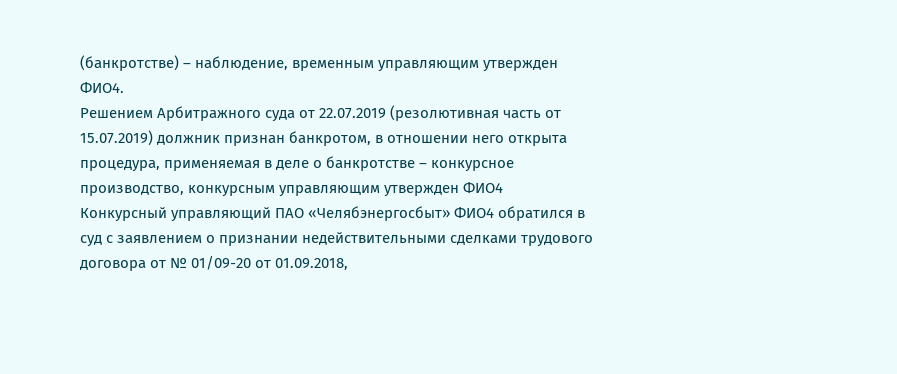(банкротстве) – наблюдение, временным управляющим утвержден ФИО4.
Решением Арбитражного суда от 22.07.2019 (резолютивная часть от 15.07.2019) должник признан банкротом, в отношении него открыта процедура, применяемая в деле о банкротстве – конкурсное производство, конкурсным управляющим утвержден ФИО4
Конкурсный управляющий ПАО «Челябэнергосбыт» ФИО4 обратился в суд с заявлением о признании недействительными сделками трудового договора от № 01/09-20 от 01.09.2018,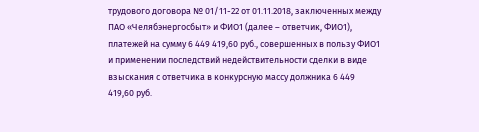трудового договора № 01/11-22 от 01.11.2018, заключенных между ПАО «Челябэнергосбыт» и ФИО1 (далее – ответчик, ФИО1), платежей на сумму 6 449 419,60 руб., совершенных в пользу ФИО1 и применении последствий недействительности сделки в виде взыскания с ответчика в конкурсную массу должника 6 449 419,60 руб.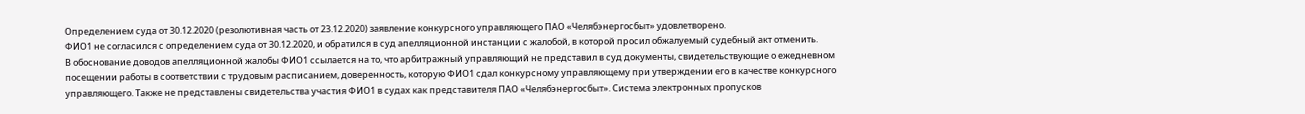Определением суда от 30.12.2020 (резолютивная часть от 23.12.2020) заявление конкурсного управляющего ПАО «Челябэнергосбыт» удовлетворено.
ФИО1 не согласился с определением суда от 30.12.2020, и обратился в суд апелляционной инстанции с жалобой, в которой просил обжалуемый судебный акт отменить.
В обоснование доводов апелляционной жалобы ФИО1 ссылается на то, что арбитражный управляющий не представил в суд документы, свидетельствующие о ежедневном посещении работы в соответствии с трудовым расписанием, доверенность, которую ФИО1 сдал конкурсному управляющему при утверждении его в качестве конкурсного управляющего. Также не представлены свидетельства участия ФИО1 в судах как представителя ПАО «Челябэнергосбыт». Система электронных пропусков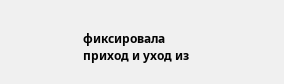фиксировала приход и уход из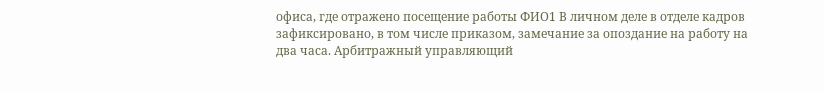офиса, где отражено посещение работы ФИО1 В личном деле в отделе кадров зафиксировано, в том числе приказом, замечание за опоздание на работу на два часа. Арбитражный управляющий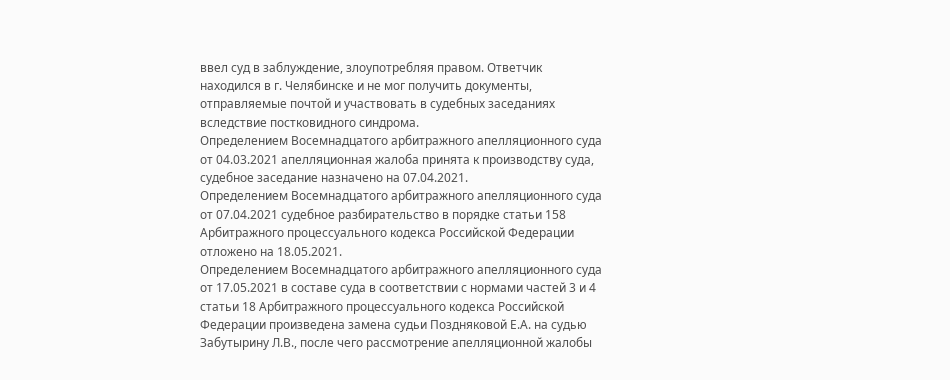ввел суд в заблуждение, злоупотребляя правом. Ответчик находился в г. Челябинске и не мог получить документы, отправляемые почтой и участвовать в судебных заседаниях вследствие постковидного синдрома.
Определением Восемнадцатого арбитражного апелляционного суда от 04.03.2021 апелляционная жалоба принята к производству суда, судебное заседание назначено на 07.04.2021.
Определением Восемнадцатого арбитражного апелляционного суда от 07.04.2021 судебное разбирательство в порядке статьи 158 Арбитражного процессуального кодекса Российской Федерации отложено на 18.05.2021.
Определением Восемнадцатого арбитражного апелляционного суда от 17.05.2021 в составе суда в соответствии с нормами частей 3 и 4 статьи 18 Арбитражного процессуального кодекса Российской Федерации произведена замена судьи Поздняковой Е.А. на судью Забутырину Л.В., после чего рассмотрение апелляционной жалобы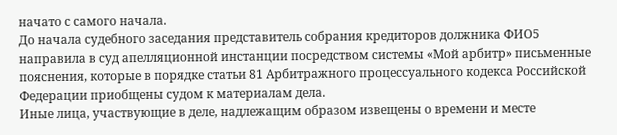начато с самого начала.
До начала судебного заседания представитель собрания кредиторов должника ФИО5 направила в суд апелляционной инстанции посредством системы «Мой арбитр» письменные пояснения, которые в порядке статьи 81 Арбитражного процессуального кодекса Российской Федерации приобщены судом к материалам дела.
Иные лица, участвующие в деле, надлежащим образом извещены о времени и месте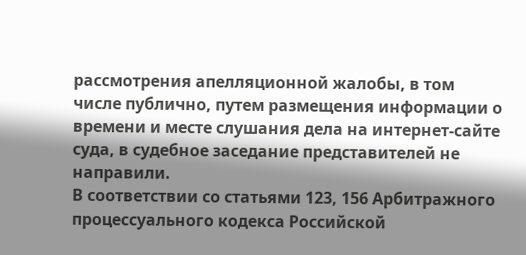рассмотрения апелляционной жалобы, в том числе публично, путем размещения информации о времени и месте слушания дела на интернет-сайте суда, в судебное заседание представителей не направили.
В соответствии со статьями 123, 156 Арбитражного процессуального кодекса Российской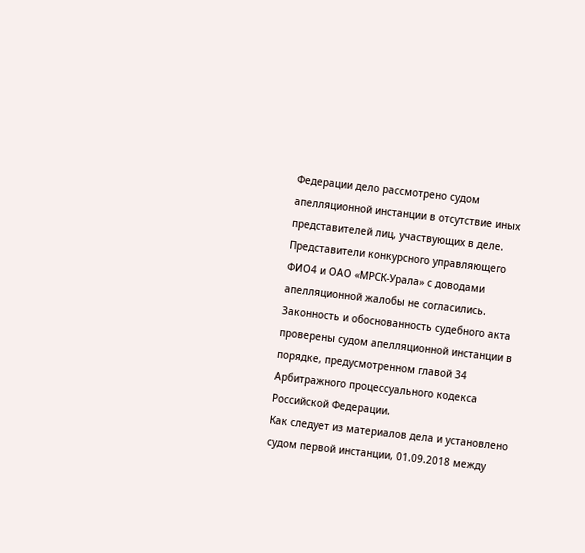Федерации дело рассмотрено судом апелляционной инстанции в отсутствие иных представителей лиц, участвующих в деле.
Представители конкурсного управляющего ФИО4 и ОАО «МРСК-Урала» с доводами апелляционной жалобы не согласились.
Законность и обоснованность судебного акта проверены судом апелляционной инстанции в порядке, предусмотренном главой 34 Арбитражного процессуального кодекса Российской Федерации.
Как следует из материалов дела и установлено судом первой инстанции, 01.09.2018 между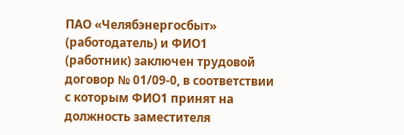ПАО «Челябэнергосбыт» (работодатель) и ФИО1 (работник) заключен трудовой договор № 01/09-0, в соответствии с которым ФИО1 принят на должность заместителя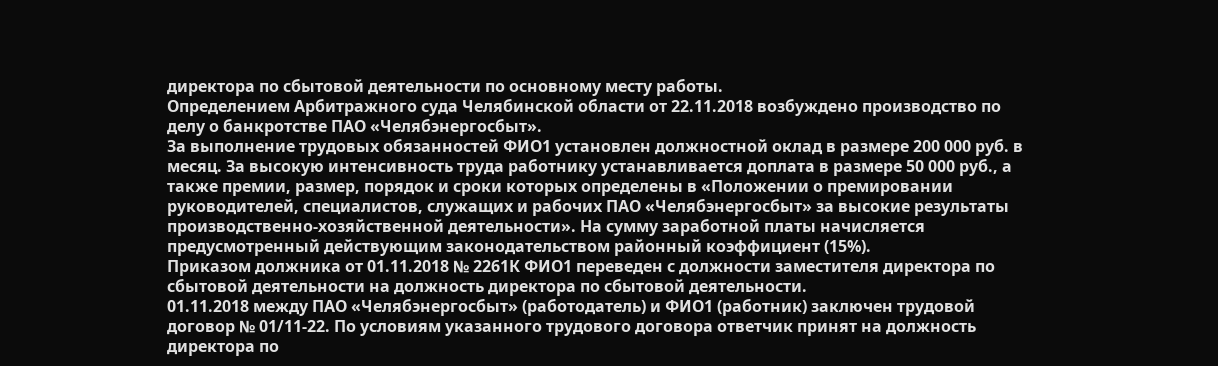директора по сбытовой деятельности по основному месту работы.
Определением Арбитражного суда Челябинской области от 22.11.2018 возбуждено производство по делу о банкротстве ПАО «Челябэнергосбыт».
За выполнение трудовых обязанностей ФИО1 установлен должностной оклад в размере 200 000 руб. в месяц. За высокую интенсивность труда работнику устанавливается доплата в размере 50 000 руб., а также премии, размер, порядок и сроки которых определены в «Положении о премировании руководителей, специалистов, служащих и рабочих ПАО «Челябэнергосбыт» за высокие результаты производственно-хозяйственной деятельности». На сумму заработной платы начисляется предусмотренный действующим законодательством районный коэффициент (15%).
Приказом должника от 01.11.2018 № 2261К ФИО1 переведен с должности заместителя директора по сбытовой деятельности на должность директора по сбытовой деятельности.
01.11.2018 между ПАО «Челябэнергосбыт» (работодатель) и ФИО1 (работник) заключен трудовой договор № 01/11-22. По условиям указанного трудового договора ответчик принят на должность директора по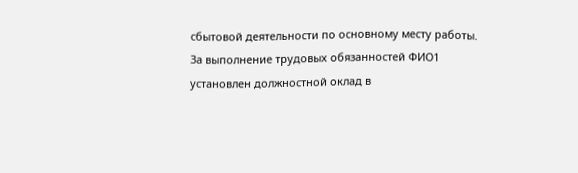сбытовой деятельности по основному месту работы.
За выполнение трудовых обязанностей ФИО1 установлен должностной оклад в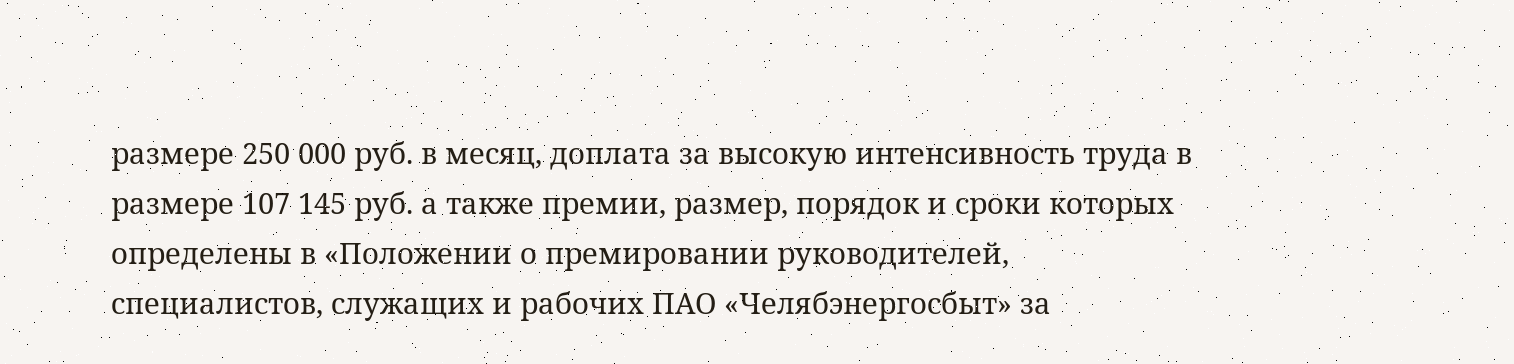размере 250 000 руб. в месяц, доплата за высокую интенсивность труда в размере 107 145 руб. а также премии, размер, порядок и сроки которых определены в «Положении о премировании руководителей, специалистов, служащих и рабочих ПАО «Челябэнергосбыт» за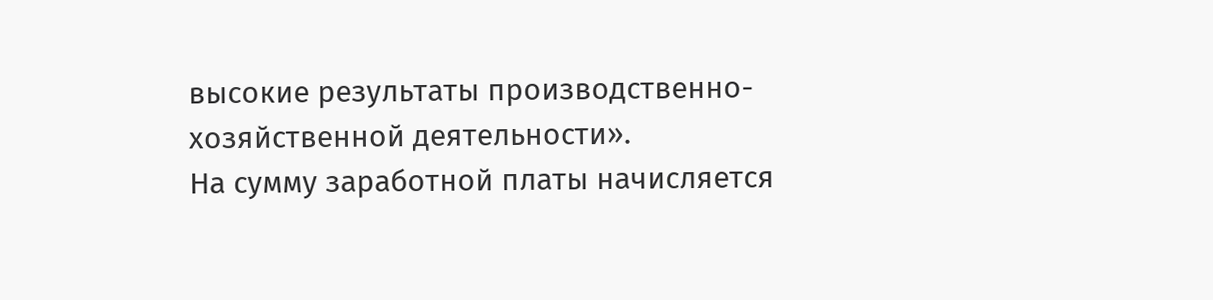высокие результаты производственно-хозяйственной деятельности».
На сумму заработной платы начисляется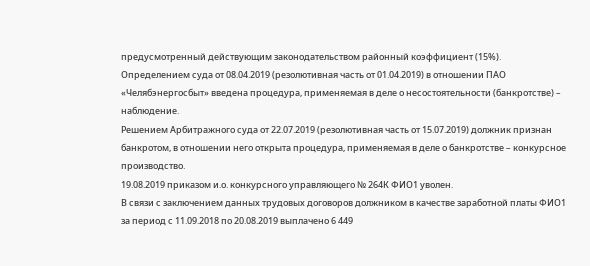предусмотренный действующим законодательством районный коэффициент (15%).
Определением суда от 08.04.2019 (резолютивная часть от 01.04.2019) в отношении ПАО «Челябэнергосбыт» введена процедура, применяемая в деле о несостоятельности (банкротстве) – наблюдение.
Решением Арбитражного суда от 22.07.2019 (резолютивная часть от 15.07.2019) должник признан банкротом, в отношении него открыта процедура, применяемая в деле о банкротстве – конкурсное производство.
19.08.2019 приказом и.о. конкурсного управляющего № 264К ФИО1 уволен.
В связи с заключением данных трудовых договоров должником в качестве заработной платы ФИО1 за период с 11.09.2018 по 20.08.2019 выплачено 6 449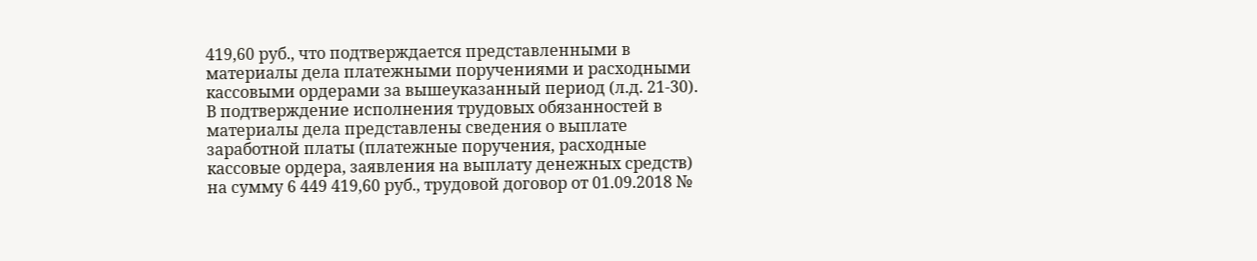419,60 руб., что подтверждается представленными в материалы дела платежными поручениями и расходными кассовыми ордерами за вышеуказанный период (л.д. 21-30).
В подтверждение исполнения трудовых обязанностей в материалы дела представлены сведения о выплате заработной платы (платежные поручения, расходные кассовые ордера, заявления на выплату денежных средств) на сумму 6 449 419,60 руб., трудовой договор от 01.09.2018 №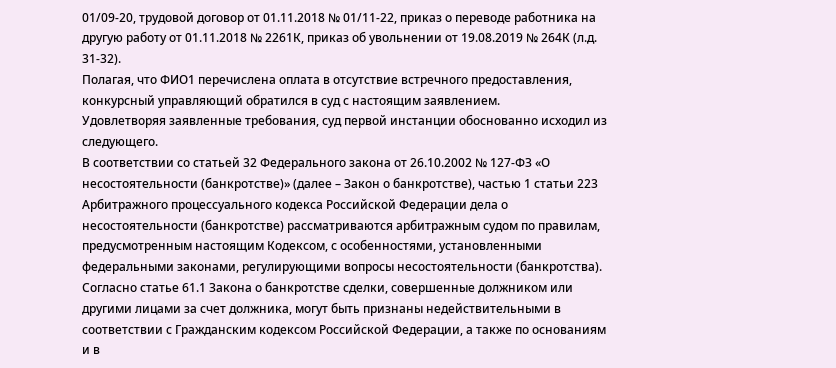01/09-20, трудовой договор от 01.11.2018 № 01/11-22, приказ о переводе работника на другую работу от 01.11.2018 № 2261К, приказ об увольнении от 19.08.2019 № 264К (л.д. 31-32).
Полагая, что ФИО1 перечислена оплата в отсутствие встречного предоставления, конкурсный управляющий обратился в суд с настоящим заявлением.
Удовлетворяя заявленные требования, суд первой инстанции обоснованно исходил из следующего.
В соответствии со статьей 32 Федерального закона от 26.10.2002 № 127-ФЗ «О несостоятельности (банкротстве)» (далее – Закон о банкротстве), частью 1 статьи 223 Арбитражного процессуального кодекса Российской Федерации дела о несостоятельности (банкротстве) рассматриваются арбитражным судом по правилам, предусмотренным настоящим Кодексом, с особенностями, установленными федеральными законами, регулирующими вопросы несостоятельности (банкротства).
Согласно статье 61.1 Закона о банкротстве сделки, совершенные должником или другими лицами за счет должника, могут быть признаны недействительными в соответствии с Гражданским кодексом Российской Федерации, а также по основаниям и в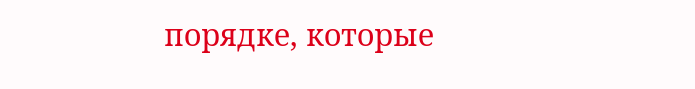порядке, которые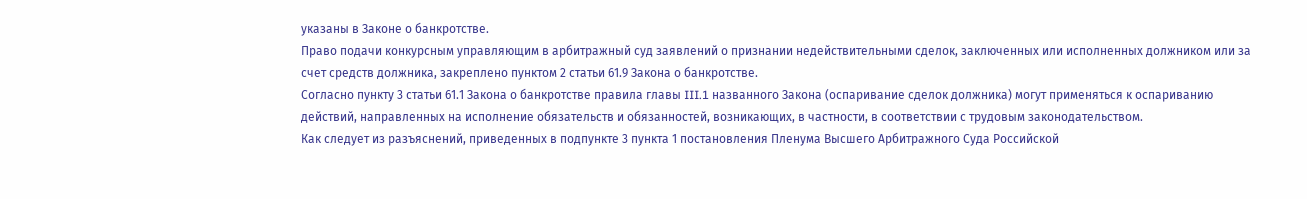указаны в Законе о банкротстве.
Право подачи конкурсным управляющим в арбитражный суд заявлений о признании недействительными сделок, заключенных или исполненных должником или за счет средств должника, закреплено пунктом 2 статьи 61.9 Закона о банкротстве.
Согласно пункту 3 статьи 61.1 Закона о банкротстве правила главы III.1 названного Закона (оспаривание сделок должника) могут применяться к оспариванию действий, направленных на исполнение обязательств и обязанностей, возникающих, в частности, в соответствии с трудовым законодательством.
Как следует из разъяснений, приведенных в подпункте 3 пункта 1 постановления Пленума Высшего Арбитражного Суда Российской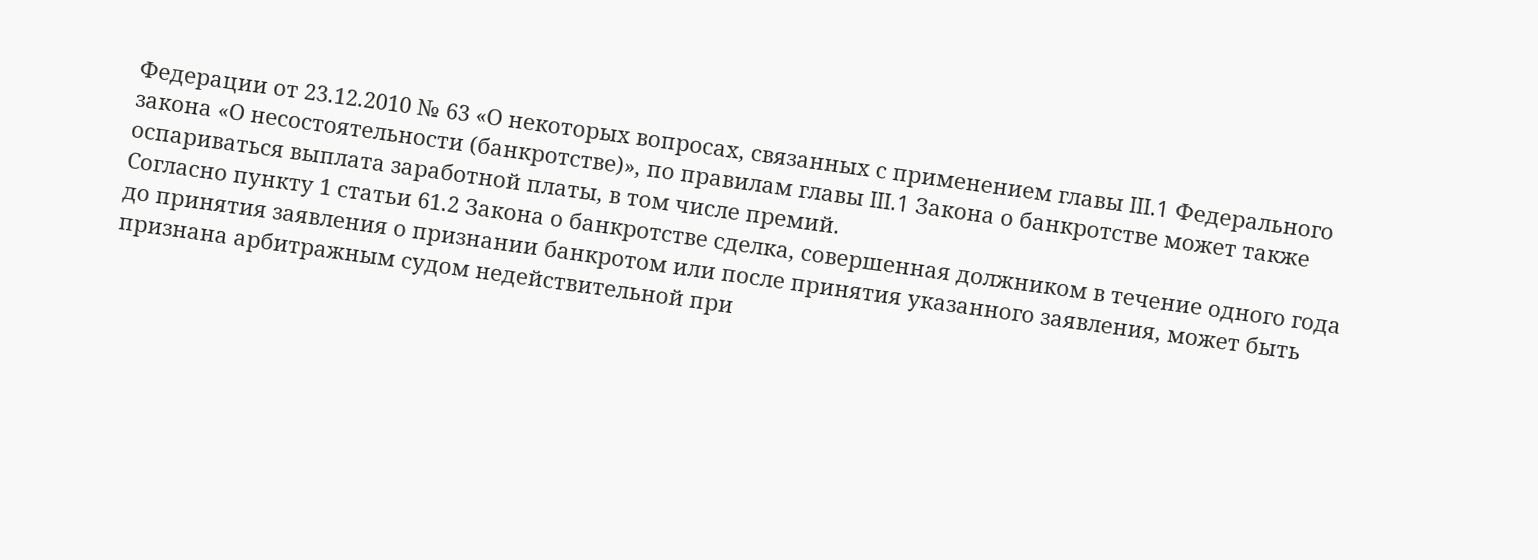Федерации от 23.12.2010 № 63 «О некоторых вопросах, связанных с применением главы III.1 Федерального закона «О несостоятельности (банкротстве)», по правилам главы III.1 Закона о банкротстве может также оспариваться выплата заработной платы, в том числе премий.
Согласно пункту 1 статьи 61.2 Закона о банкротстве сделка, совершенная должником в течение одного года до принятия заявления о признании банкротом или после принятия указанного заявления, может быть признана арбитражным судом недействительной при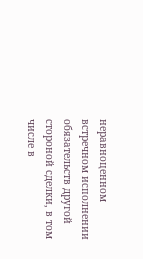неравноценном встречном исполнении обязательств другой стороной сделки, в том числе в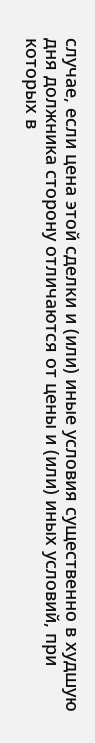случае, если цена этой сделки и (или) иные условия существенно в худшую дня должника сторону отличаются от цены и (или) иных условий, при которых в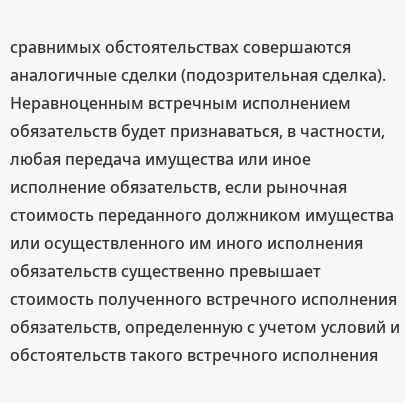сравнимых обстоятельствах совершаются аналогичные сделки (подозрительная сделка).
Неравноценным встречным исполнением обязательств будет признаваться, в частности, любая передача имущества или иное исполнение обязательств, если рыночная стоимость переданного должником имущества или осуществленного им иного исполнения обязательств существенно превышает стоимость полученного встречного исполнения обязательств, определенную с учетом условий и обстоятельств такого встречного исполнения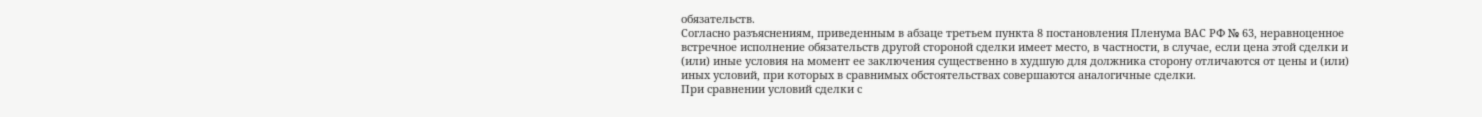обязательств.
Согласно разъяснениям, приведенным в абзаце третьем пункта 8 постановления Пленума ВАС РФ № 63, неравноценное встречное исполнение обязательств другой стороной сделки имеет место, в частности, в случае, если цена этой сделки и (или) иные условия на момент ее заключения существенно в худшую для должника сторону отличаются от цены и (или) иных условий, при которых в сравнимых обстоятельствах совершаются аналогичные сделки.
При сравнении условий сделки с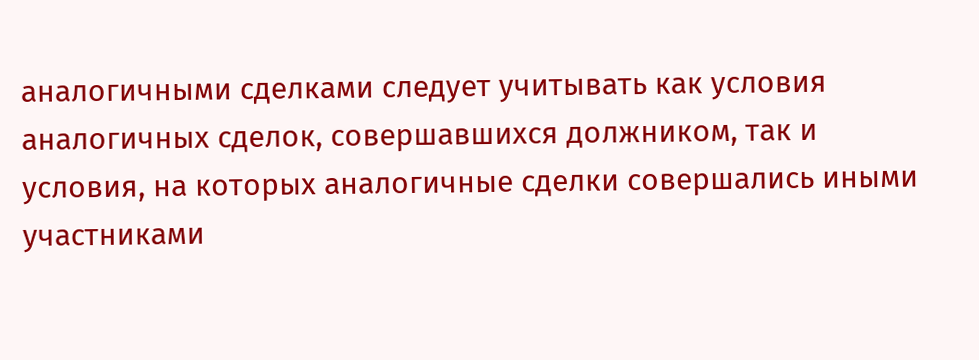аналогичными сделками следует учитывать как условия аналогичных сделок, совершавшихся должником, так и условия, на которых аналогичные сделки совершались иными участниками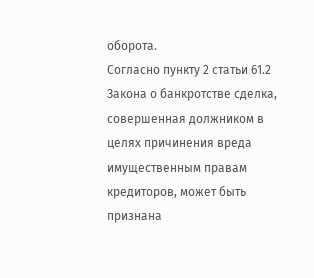оборота.
Согласно пункту 2 статьи 61.2 Закона о банкротстве сделка, совершенная должником в целях причинения вреда имущественным правам кредиторов, может быть признана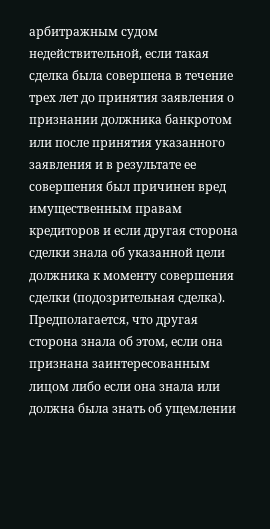арбитражным судом недействительной, если такая сделка была совершена в течение трех лет до принятия заявления о признании должника банкротом или после принятия указанного заявления и в результате ее совершения был причинен вред имущественным правам кредиторов и если другая сторона сделки знала об указанной цели должника к моменту совершения сделки (подозрительная сделка). Предполагается, что другая сторона знала об этом, если она признана заинтересованным лицом либо если она знала или должна была знать об ущемлении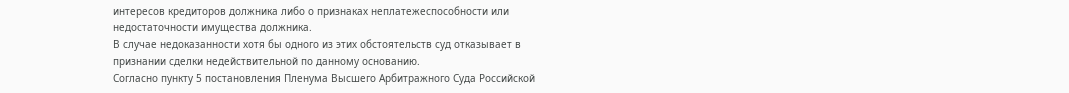интересов кредиторов должника либо о признаках неплатежеспособности или недостаточности имущества должника.
В случае недоказанности хотя бы одного из этих обстоятельств суд отказывает в признании сделки недействительной по данному основанию.
Согласно пункту 5 постановления Пленума Высшего Арбитражного Суда Российской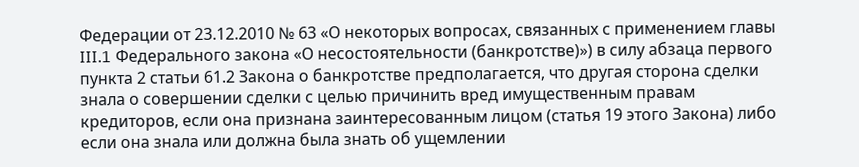Федерации от 23.12.2010 № 63 «О некоторых вопросах, связанных с применением главы III.1 Федерального закона «О несостоятельности (банкротстве)») в силу абзаца первого пункта 2 статьи 61.2 Закона о банкротстве предполагается, что другая сторона сделки знала о совершении сделки с целью причинить вред имущественным правам кредиторов, если она признана заинтересованным лицом (статья 19 этого Закона) либо если она знала или должна была знать об ущемлении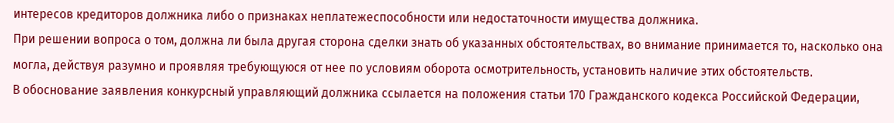интересов кредиторов должника либо о признаках неплатежеспособности или недостаточности имущества должника.
При решении вопроса о том, должна ли была другая сторона сделки знать об указанных обстоятельствах, во внимание принимается то, насколько она могла, действуя разумно и проявляя требующуюся от нее по условиям оборота осмотрительность, установить наличие этих обстоятельств.
В обоснование заявления конкурсный управляющий должника ссылается на положения статьи 170 Гражданского кодекса Российской Федерации,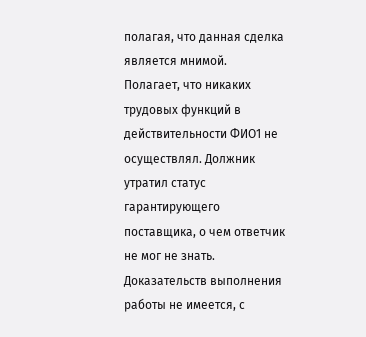полагая, что данная сделка является мнимой. Полагает, что никаких трудовых функций в действительности ФИО1 не осуществлял. Должник утратил статус гарантирующего поставщика, о чем ответчик не мог не знать. Доказательств выполнения работы не имеется, с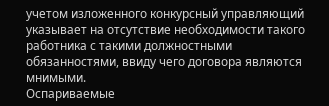учетом изложенного конкурсный управляющий указывает на отсутствие необходимости такого работника с такими должностными обязанностями, ввиду чего договора являются мнимыми.
Оспариваемые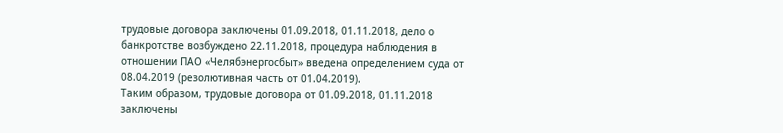трудовые договора заключены 01.09.2018, 01.11.2018, дело о банкротстве возбуждено 22.11.2018, процедура наблюдения в отношении ПАО «Челябэнергосбыт» введена определением суда от 08.04.2019 (резолютивная часть от 01.04.2019).
Таким образом, трудовые договора от 01.09.2018, 01.11.2018 заключены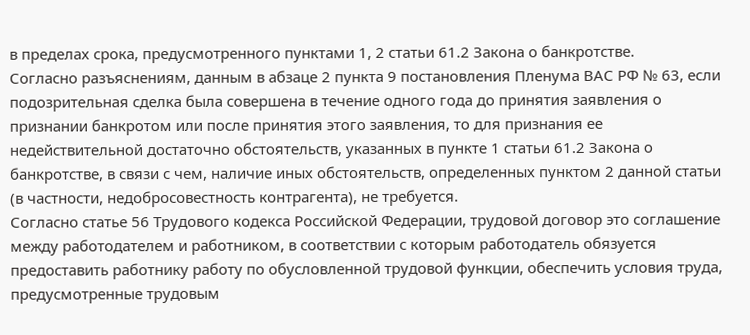в пределах срока, предусмотренного пунктами 1, 2 статьи 61.2 Закона о банкротстве.
Согласно разъяснениям, данным в абзаце 2 пункта 9 постановления Пленума ВАС РФ № 63, если подозрительная сделка была совершена в течение одного года до принятия заявления о признании банкротом или после принятия этого заявления, то для признания ее недействительной достаточно обстоятельств, указанных в пункте 1 статьи 61.2 Закона о банкротстве, в связи с чем, наличие иных обстоятельств, определенных пунктом 2 данной статьи (в частности, недобросовестность контрагента), не требуется.
Согласно статье 56 Трудового кодекса Российской Федерации, трудовой договор это соглашение между работодателем и работником, в соответствии с которым работодатель обязуется предоставить работнику работу по обусловленной трудовой функции, обеспечить условия труда, предусмотренные трудовым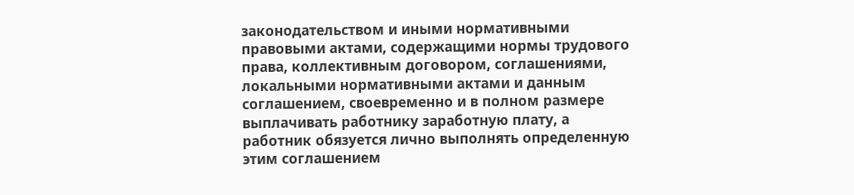законодательством и иными нормативными правовыми актами, содержащими нормы трудового права, коллективным договором, соглашениями, локальными нормативными актами и данным соглашением, своевременно и в полном размере выплачивать работнику заработную плату, а работник обязуется лично выполнять определенную этим соглашением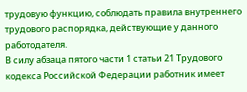трудовую функцию, соблюдать правила внутреннего трудового распорядка, действующие у данного работодателя.
В силу абзаца пятого части 1 статьи 21 Трудового кодекса Российской Федерации работник имеет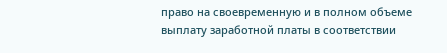право на своевременную и в полном объеме выплату заработной платы в соответствии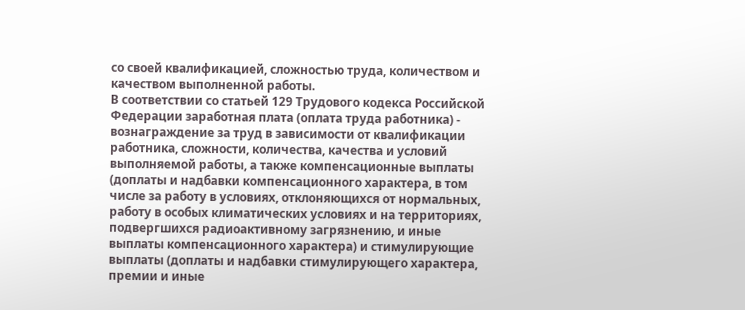со своей квалификацией, сложностью труда, количеством и качеством выполненной работы.
В соответствии со статьей 129 Трудового кодекса Российской Федерации заработная плата (оплата труда работника) - вознаграждение за труд в зависимости от квалификации работника, сложности, количества, качества и условий выполняемой работы, а также компенсационные выплаты (доплаты и надбавки компенсационного характера, в том числе за работу в условиях, отклоняющихся от нормальных, работу в особых климатических условиях и на территориях, подвергшихся радиоактивному загрязнению, и иные выплаты компенсационного характера) и стимулирующие выплаты (доплаты и надбавки стимулирующего характера, премии и иные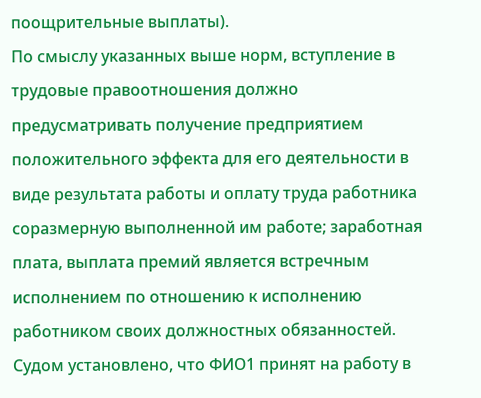поощрительные выплаты).
По смыслу указанных выше норм, вступление в трудовые правоотношения должно предусматривать получение предприятием положительного эффекта для его деятельности в виде результата работы и оплату труда работника соразмерную выполненной им работе; заработная плата, выплата премий является встречным исполнением по отношению к исполнению работником своих должностных обязанностей.
Судом установлено, что ФИО1 принят на работу в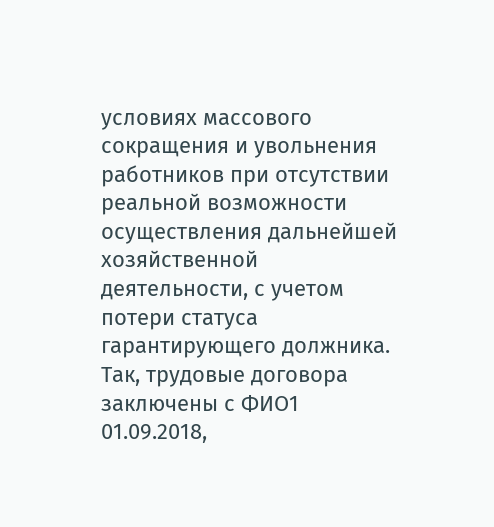условиях массового сокращения и увольнения работников при отсутствии реальной возможности осуществления дальнейшей хозяйственной деятельности, с учетом потери статуса гарантирующего должника.
Так, трудовые договора заключены с ФИО1 01.09.2018,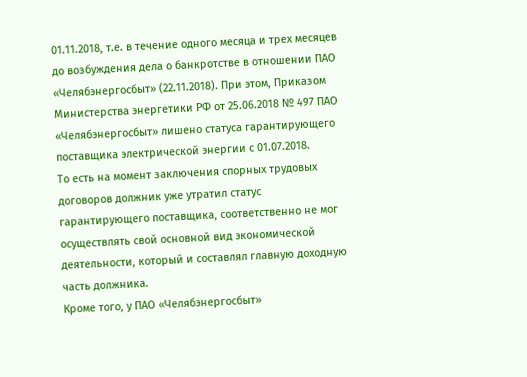01.11.2018, т.е. в течение одного месяца и трех месяцев до возбуждения дела о банкротстве в отношении ПАО «Челябэнергосбыт» (22.11.2018). При этом, Приказом Министерства энергетики РФ от 25.06.2018 № 497 ПАО «Челябэнергосбыт» лишено статуса гарантирующего поставщика электрической энергии с 01.07.2018.
То есть на момент заключения спорных трудовых договоров должник уже утратил статус гарантирующего поставщика, соответственно не мог осуществлять свой основной вид экономической деятельности, который и составлял главную доходную часть должника.
Кроме того, у ПАО «Челябэнергосбыт»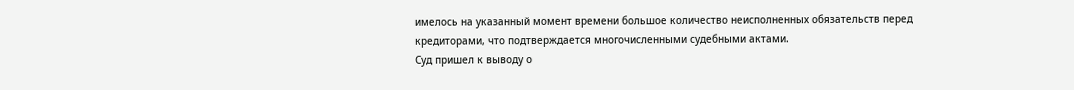имелось на указанный момент времени большое количество неисполненных обязательств перед кредиторами, что подтверждается многочисленными судебными актами.
Суд пришел к выводу о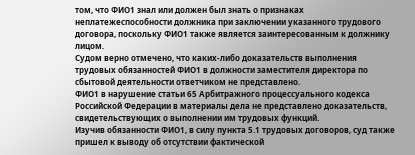том, что ФИО1 знал или должен был знать о признаках неплатежеспособности должника при заключении указанного трудового договора, поскольку ФИО1 также является заинтересованным к должнику лицом.
Судом верно отмечено, что каких-либо доказательств выполнения трудовых обязанностей ФИО1 в должности заместителя директора по сбытовой деятельности ответчиком не представлено.
ФИО1 в нарушение статьи 65 Арбитражного процессуального кодекса Российской Федерации в материалы дела не представлено доказательств, свидетельствующих о выполнении им трудовых функций.
Изучив обязанности ФИО1, в силу пункта 5.1 трудовых договоров, суд также пришел к выводу об отсутствии фактической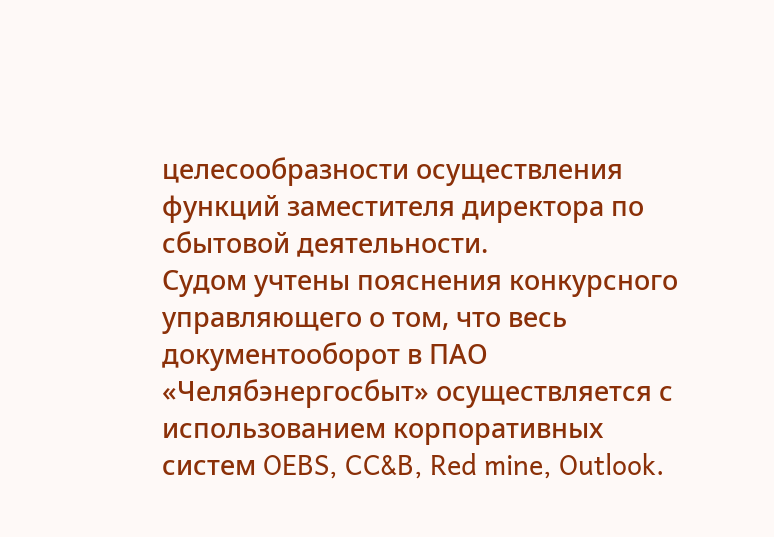целесообразности осуществления функций заместителя директора по сбытовой деятельности.
Судом учтены пояснения конкурсного управляющего о том, что весь документооборот в ПАО «Челябэнергосбыт» осуществляется с использованием корпоративных систем OEBS, CC&B, Red mine, Outlook.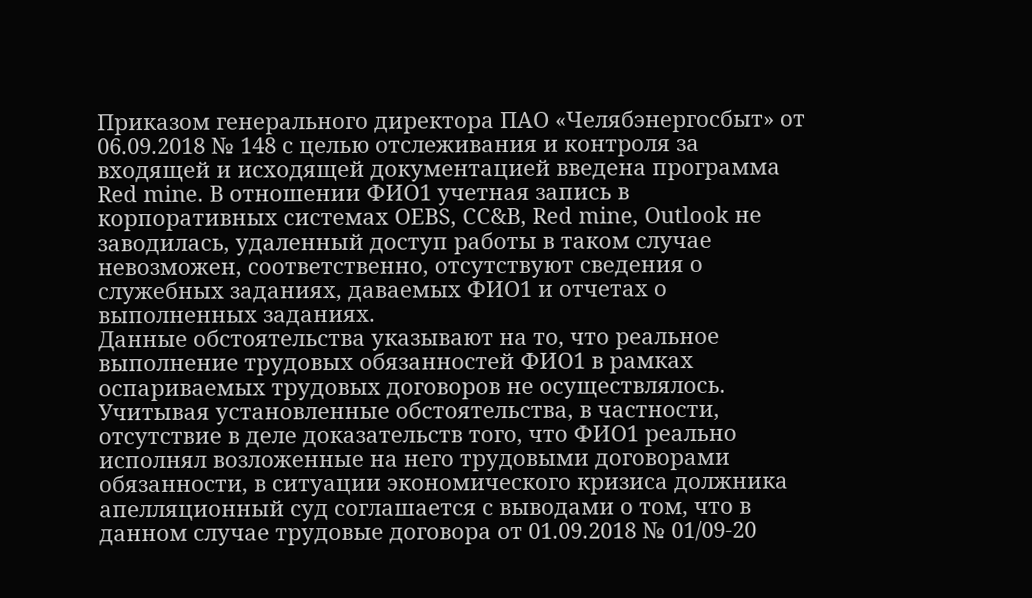Приказом генерального директора ПАО «Челябэнергосбыт» от 06.09.2018 № 148 с целью отслеживания и контроля за входящей и исходящей документацией введена программа Red mine. В отношении ФИО1 учетная запись в корпоративных системах OEBS, CC&B, Red mine, Outlook не заводилась, удаленный доступ работы в таком случае невозможен, соответственно, отсутствуют сведения о служебных заданиях, даваемых ФИО1 и отчетах о выполненных заданиях.
Данные обстоятельства указывают на то, что реальное выполнение трудовых обязанностей ФИО1 в рамках оспариваемых трудовых договоров не осуществлялось.
Учитывая установленные обстоятельства, в частности, отсутствие в деле доказательств того, что ФИО1 реально исполнял возложенные на него трудовыми договорами обязанности, в ситуации экономического кризиса должника апелляционный суд соглашается с выводами о том, что в данном случае трудовые договора от 01.09.2018 № 01/09-20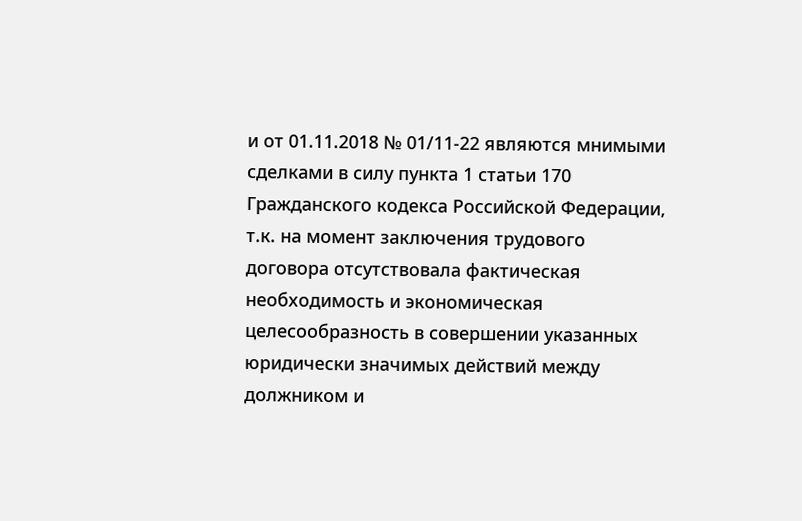и от 01.11.2018 № 01/11-22 являются мнимыми сделками в силу пункта 1 статьи 170 Гражданского кодекса Российской Федерации, т.к. на момент заключения трудового договора отсутствовала фактическая необходимость и экономическая целесообразность в совершении указанных юридически значимых действий между должником и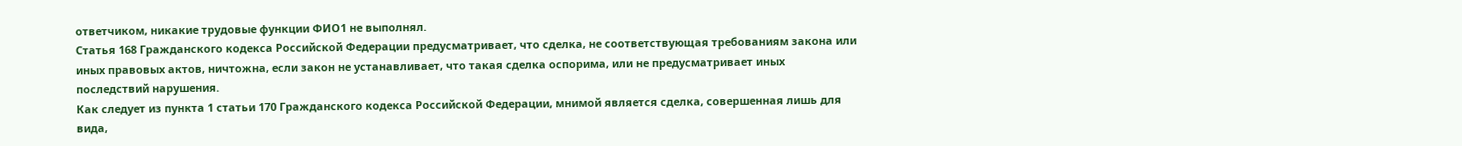ответчиком, никакие трудовые функции ФИО1 не выполнял.
Статья 168 Гражданского кодекса Российской Федерации предусматривает, что сделка, не соответствующая требованиям закона или иных правовых актов, ничтожна, если закон не устанавливает, что такая сделка оспорима, или не предусматривает иных последствий нарушения.
Как следует из пункта 1 статьи 170 Гражданского кодекса Российской Федерации, мнимой является сделка, совершенная лишь для вида,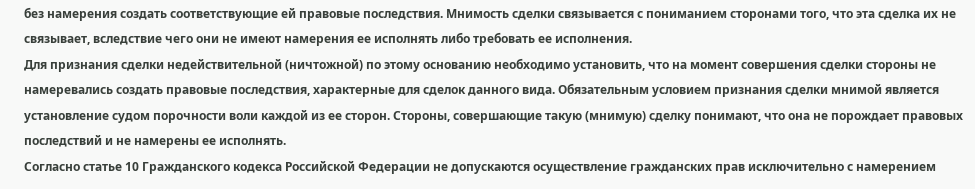без намерения создать соответствующие ей правовые последствия. Мнимость сделки связывается с пониманием сторонами того, что эта сделка их не связывает, вследствие чего они не имеют намерения ее исполнять либо требовать ее исполнения.
Для признания сделки недействительной (ничтожной) по этому основанию необходимо установить, что на момент совершения сделки стороны не намеревались создать правовые последствия, характерные для сделок данного вида. Обязательным условием признания сделки мнимой является установление судом порочности воли каждой из ее сторон. Стороны, совершающие такую (мнимую) сделку понимают, что она не порождает правовых последствий и не намерены ее исполнять.
Согласно статье 10 Гражданского кодекса Российской Федерации не допускаются осуществление гражданских прав исключительно с намерением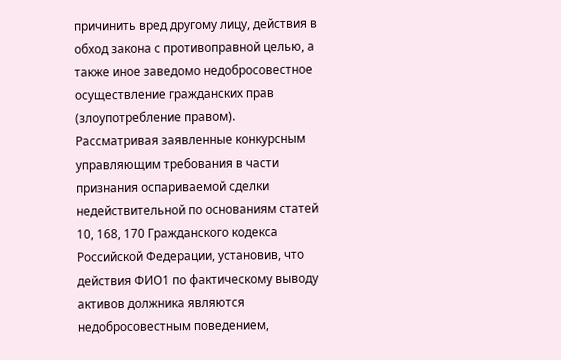причинить вред другому лицу, действия в обход закона с противоправной целью, а также иное заведомо недобросовестное осуществление гражданских прав (злоупотребление правом).
Рассматривая заявленные конкурсным управляющим требования в части признания оспариваемой сделки недействительной по основаниям статей 10, 168, 170 Гражданского кодекса Российской Федерации, установив, что действия ФИО1 по фактическому выводу активов должника являются недобросовестным поведением,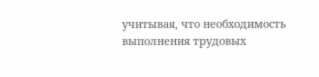учитывая, что необходимость выполнения трудовых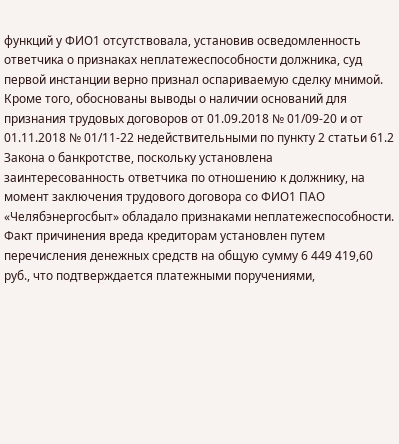функций у ФИО1 отсутствовала, установив осведомленность ответчика о признаках неплатежеспособности должника, суд первой инстанции верно признал оспариваемую сделку мнимой.
Кроме того, обоснованы выводы о наличии оснований для признания трудовых договоров от 01.09.2018 № 01/09-20 и от 01.11.2018 № 01/11-22 недействительными по пункту 2 статьи 61.2 Закона о банкротстве, поскольку установлена заинтересованность ответчика по отношению к должнику, на момент заключения трудового договора со ФИО1 ПАО «Челябэнергосбыт» обладало признаками неплатежеспособности. Факт причинения вреда кредиторам установлен путем перечисления денежных средств на общую сумму 6 449 419,60 руб., что подтверждается платежными поручениями,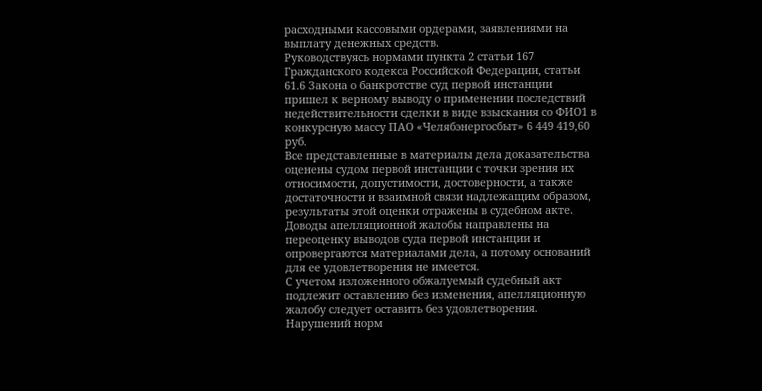расходными кассовыми ордерами, заявлениями на выплату денежных средств.
Руководствуясь нормами пункта 2 статьи 167 Гражданского кодекса Российской Федерации, статьи 61.6 Закона о банкротстве суд первой инстанции пришел к верному выводу о применении последствий недействительности сделки в виде взыскания со ФИО1 в конкурсную массу ПАО «Челябэнергосбыт» 6 449 419,60 руб.
Все представленные в материалы дела доказательства оценены судом первой инстанции с точки зрения их относимости, допустимости, достоверности, а также достаточности и взаимной связи надлежащим образом, результаты этой оценки отражены в судебном акте.
Доводы апелляционной жалобы направлены на переоценку выводов суда первой инстанции и опровергаются материалами дела, а потому оснований для ее удовлетворения не имеется.
С учетом изложенного обжалуемый судебный акт подлежит оставлению без изменения, апелляционную жалобу следует оставить без удовлетворения.
Нарушений норм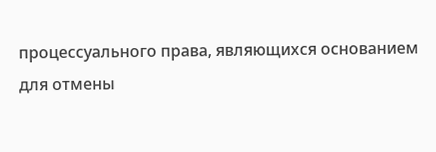процессуального права, являющихся основанием для отмены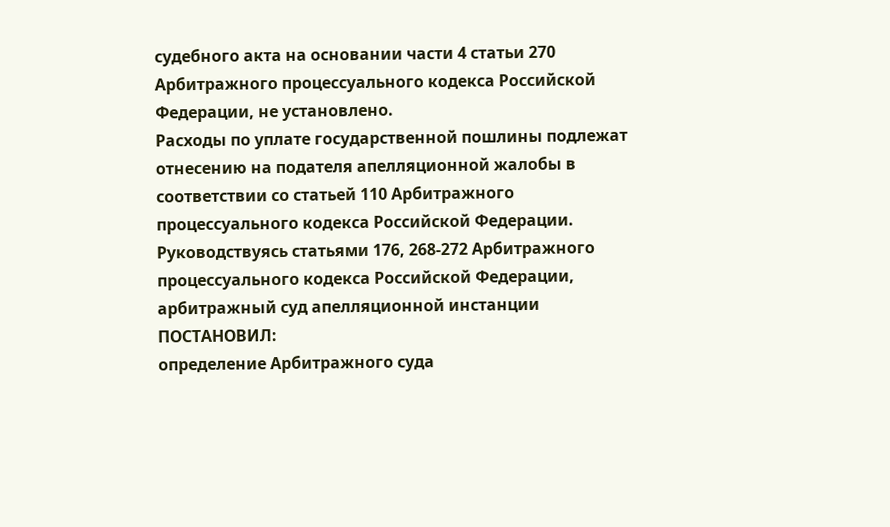судебного акта на основании части 4 статьи 270 Арбитражного процессуального кодекса Российской Федерации, не установлено.
Расходы по уплате государственной пошлины подлежат отнесению на подателя апелляционной жалобы в соответствии со статьей 110 Арбитражного процессуального кодекса Российской Федерации.
Руководствуясь статьями 176, 268-272 Арбитражного процессуального кодекса Российской Федерации, арбитражный суд апелляционной инстанции
ПОСТАНОВИЛ:
определение Арбитражного суда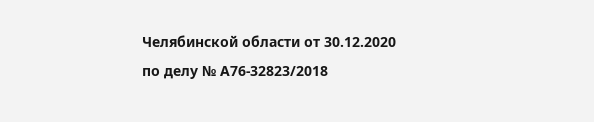Челябинской области от 30.12.2020 по делу № А76-32823/2018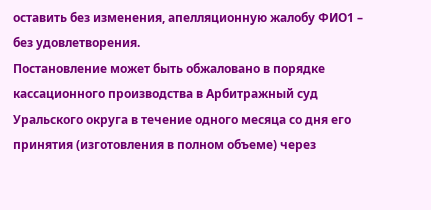оставить без изменения, апелляционную жалобу ФИО1 – без удовлетворения.
Постановление может быть обжаловано в порядке кассационного производства в Арбитражный суд Уральского округа в течение одного месяца со дня его принятия (изготовления в полном объеме) через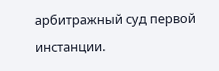арбитражный суд первой инстанции.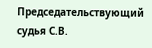Председательствующий судья С.В.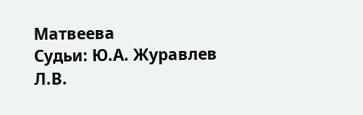Матвеева
Судьи: Ю.А. Журавлев
Л.В.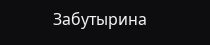Забутырина